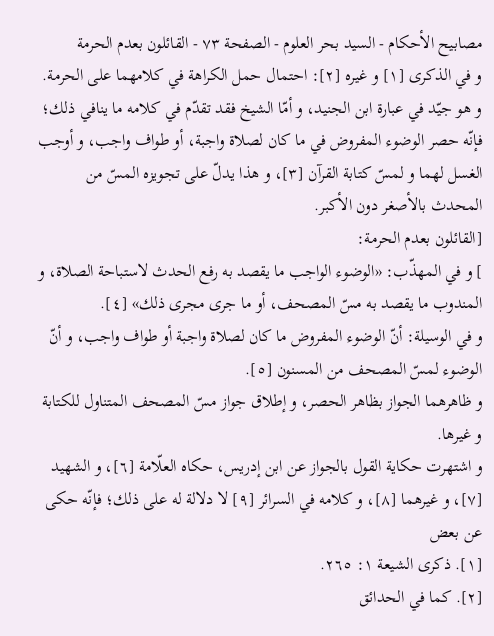مصابيح الأحكام - السيد بحر العلوم - الصفحة ٧٣ - القائلون بعدم الحرمة
و في الذكرى [١] و غيره [٢]: احتمال حمل الكراهة في كلامهما على الحرمة.
و هو جيّد في عبارة ابن الجنيد، و أمّا الشيخ فقد تقدّم في كلامه ما ينافي ذلك؛ فإنّه حصر الوضوء المفروض في ما كان لصلاة واجبة، أو طواف واجب، و أوجب الغسل لهما و لمسّ كتابة القرآن [٣]، و هذا يدلّ على تجويزه المسّ من المحدث بالأصغر دون الأكبر.
[القائلون بعدم الحرمة:
] و في المهذّب: «الوضوء الواجب ما يقصد به رفع الحدث لاستباحة الصلاة، و المندوب ما يقصد به مسّ المصحف، أو ما جرى مجرى ذلك» [٤].
و في الوسيلة: أنّ الوضوء المفروض ما كان لصلاة واجبة أو طواف واجب، و أنّ الوضوء لمسّ المصحف من المسنون [٥].
و ظاهرهما الجواز بظاهر الحصر، و إطلاق جواز مسّ المصحف المتناول للكتابة و غيرها.
و اشتهرت حكاية القول بالجواز عن ابن إدريس، حكاه العلّامة [٦]، و الشهيد [٧]، و غيرهما [٨]، و كلامه في السرائر [٩] لا دلالة له على ذلك؛ فإنّه حكى عن بعض
[١]. ذكرى الشيعة ١: ٢٦٥.
[٢]. كما في الحدائق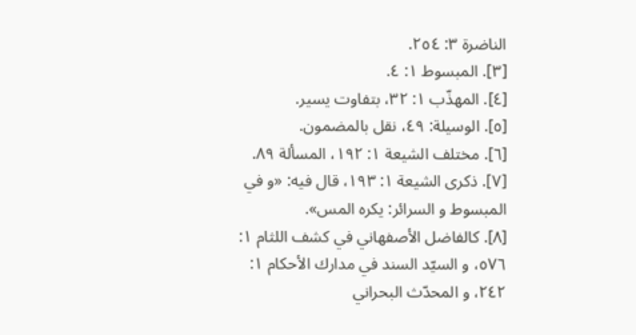الناضرة ٣: ٢٥٤.
[٣]. المبسوط ١: ٤.
[٤]. المهذّب ١: ٣٢، بتفاوت يسير.
[٥]. الوسيلة: ٤٩، نقل بالمضمون.
[٦]. مختلف الشيعة ١: ١٩٢، المسألة ٨٩.
[٧]. ذكرى الشيعة ١: ١٩٣، قال فيه: «و في المبسوط و السرائر: يكره المس».
[٨]. كالفاضل الأصفهاني في كشف اللثام ١: ٥٧٦، و السيّد السند في مدارك الأحكام ١: ٢٤٢، و المحدّث البحراني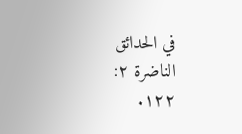في الحدائق الناضرة ٢: ١٢٢.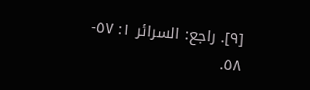[٩]. راجع: السرائر ١: ٥٧- ٥٨.